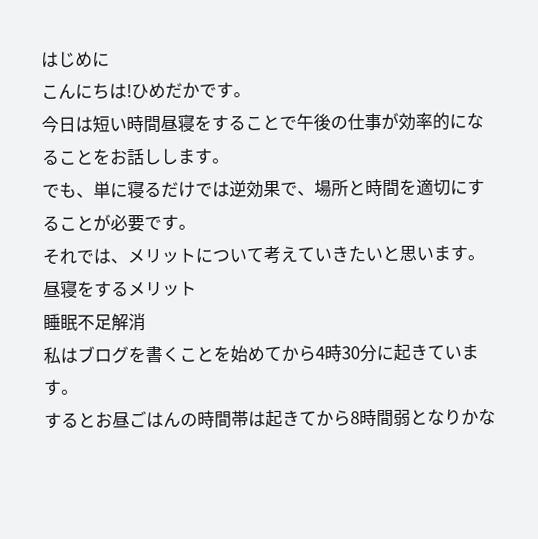はじめに
こんにちは!ひめだかです。
今日は短い時間昼寝をすることで午後の仕事が効率的になることをお話しします。
でも、単に寝るだけでは逆効果で、場所と時間を適切にすることが必要です。
それでは、メリットについて考えていきたいと思います。
昼寝をするメリット
睡眠不足解消
私はブログを書くことを始めてから4時30分に起きています。
するとお昼ごはんの時間帯は起きてから8時間弱となりかな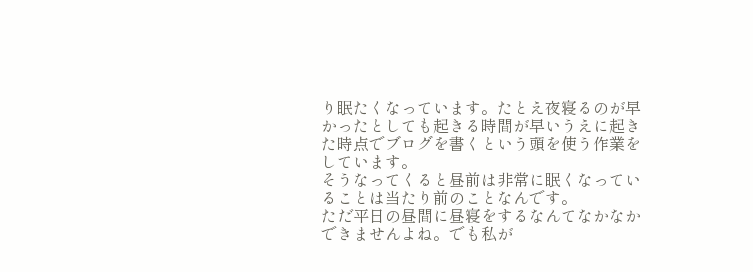り眠たくなっています。たとえ夜寝るのが早かったとしても起きる時間が早いうえに起きた時点でブログを書くという頭を使う作業をしています。
そうなってくると昼前は非常に眠くなっていることは当たり前のことなんです。
ただ平日の昼間に昼寝をするなんてなかなかできませんよね。でも私が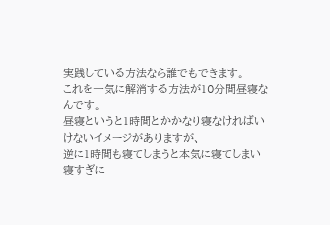実践している方法なら誰でもできます。
これを一気に解消する方法が10分間昼寝なんです。
昼寝というと1時間とかかなり寝なければいけないイメージがありますが、
逆に1時間も寝てしまうと本気に寝てしまい寝すぎに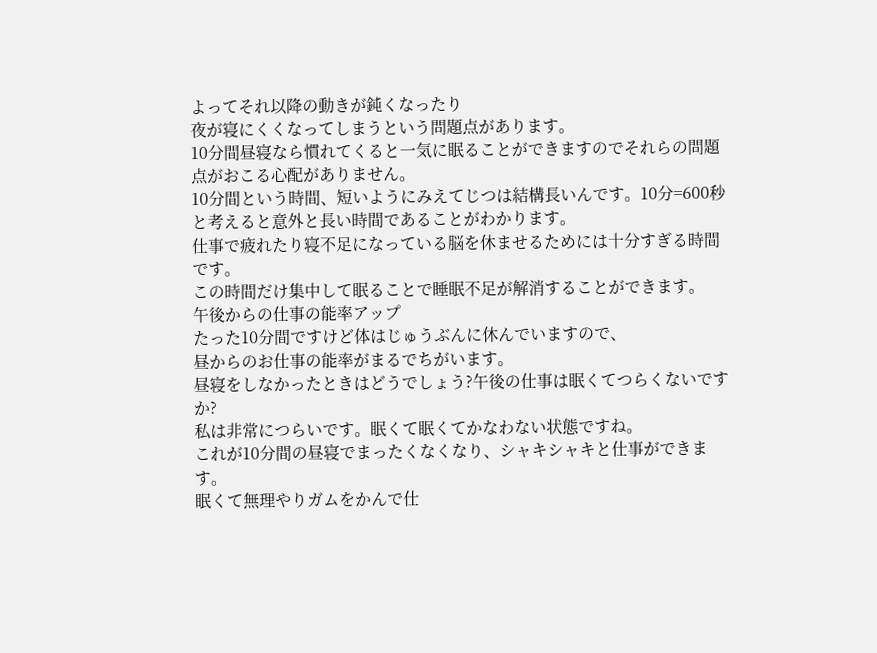よってそれ以降の動きが鈍くなったり
夜が寝にくくなってしまうという問題点があります。
10分間昼寝なら慣れてくると一気に眠ることができますのでそれらの問題点がおこる心配がありません。
10分間という時間、短いようにみえてじつは結構長いんです。10分=600秒と考えると意外と長い時間であることがわかります。
仕事で疲れたり寝不足になっている脳を休ませるためには十分すぎる時間です。
この時間だけ集中して眠ることで睡眠不足が解消することができます。
午後からの仕事の能率アップ
たった10分間ですけど体はじゅうぶんに休んでいますので、
昼からのお仕事の能率がまるでちがいます。
昼寝をしなかったときはどうでしょう?午後の仕事は眠くてつらくないですか?
私は非常につらいです。眠くて眠くてかなわない状態ですね。
これが10分間の昼寝でまったくなくなり、シャキシャキと仕事ができます。
眠くて無理やりガムをかんで仕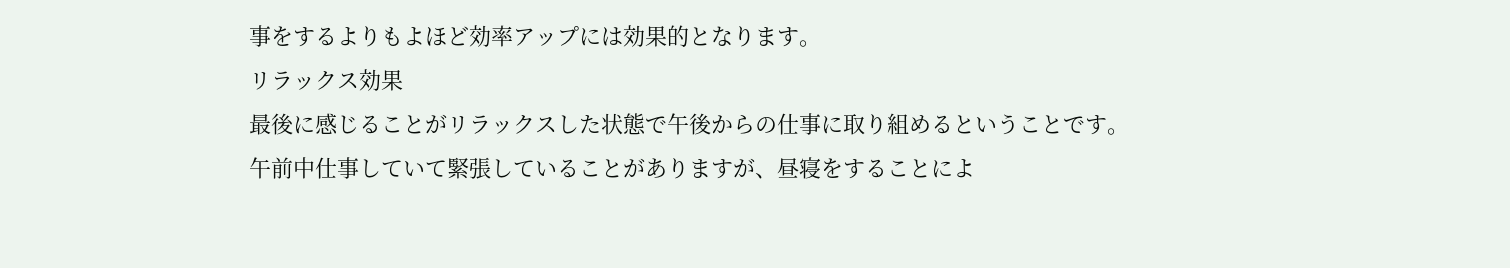事をするよりもよほど効率アップには効果的となります。
リラックス効果
最後に感じることがリラックスした状態で午後からの仕事に取り組めるということです。
午前中仕事していて緊張していることがありますが、昼寝をすることによ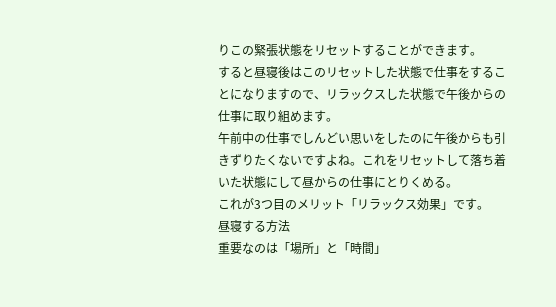りこの緊張状態をリセットすることができます。
すると昼寝後はこのリセットした状態で仕事をすることになりますので、リラックスした状態で午後からの仕事に取り組めます。
午前中の仕事でしんどい思いをしたのに午後からも引きずりたくないですよね。これをリセットして落ち着いた状態にして昼からの仕事にとりくめる。
これが3つ目のメリット「リラックス効果」です。
昼寝する方法
重要なのは「場所」と「時間」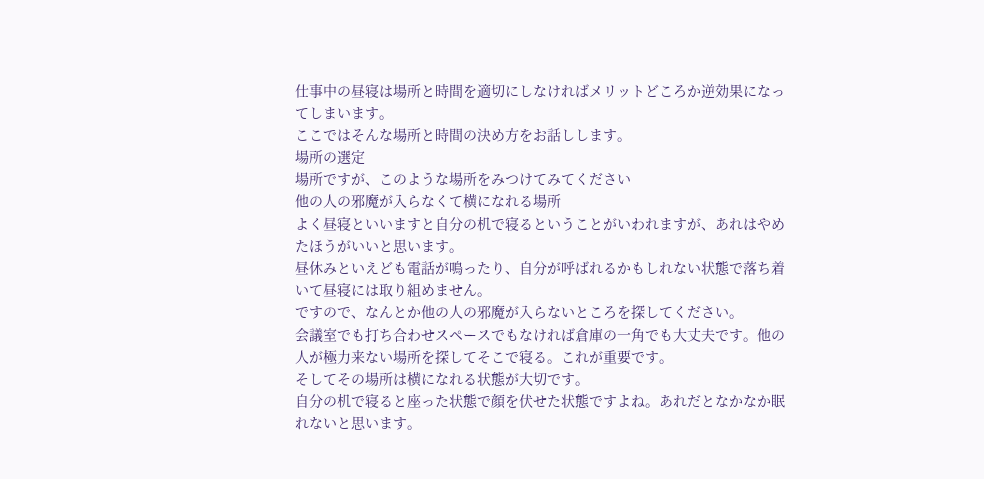仕事中の昼寝は場所と時間を適切にしなければメリットどころか逆効果になってしまいます。
ここではそんな場所と時間の決め方をお話しします。
場所の選定
場所ですが、このような場所をみつけてみてください
他の人の邪魔が入らなくて横になれる場所
よく昼寝といいますと自分の机で寝るということがいわれますが、あれはやめたほうがいいと思います。
昼休みといえども電話が鳴ったり、自分が呼ばれるかもしれない状態で落ち着いて昼寝には取り組めません。
ですので、なんとか他の人の邪魔が入らないところを探してください。
会議室でも打ち合わせスペースでもなければ倉庫の一角でも大丈夫です。他の人が極力来ない場所を探してそこで寝る。これが重要です。
そしてその場所は横になれる状態が大切です。
自分の机で寝ると座った状態で顔を伏せた状態ですよね。あれだとなかなか眠れないと思います。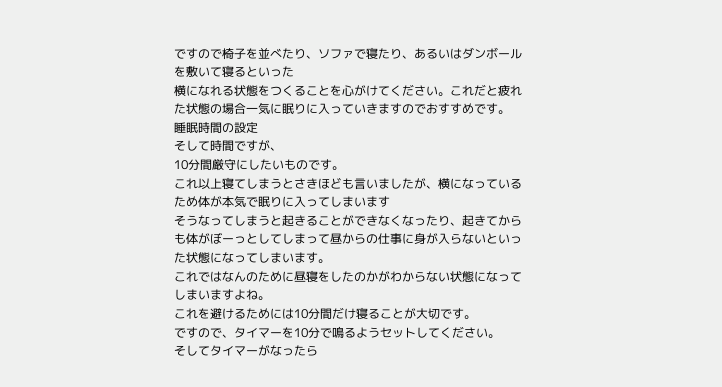ですので椅子を並べたり、ソファで寝たり、あるいはダンボールを敷いて寝るといった
横になれる状態をつくることを心がけてください。これだと疲れた状態の場合一気に眠りに入っていきますのでおすすめです。
睡眠時間の設定
そして時間ですが、
10分間厳守にしたいものです。
これ以上寝てしまうとさきほども言いましたが、横になっているため体が本気で眠りに入ってしまいます
そうなってしまうと起きることができなくなったり、起きてからも体がぼーっとしてしまって昼からの仕事に身が入らないといった状態になってしまいます。
これではなんのために昼寝をしたのかがわからない状態になってしまいますよね。
これを避けるためには10分間だけ寝ることが大切です。
ですので、タイマーを10分で鳴るようセットしてください。
そしてタイマーがなったら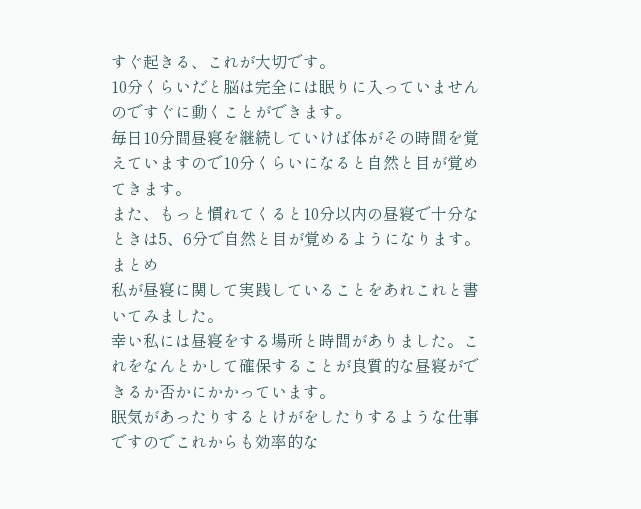すぐ起きる、これが大切です。
10分くらいだと脳は完全には眠りに入っていませんのですぐに動くことができます。
毎日10分間昼寝を継続していけば体がその時間を覚えていますので10分くらいになると自然と目が覚めてきます。
また、もっと慣れてくると10分以内の昼寝で十分なときは5、6分で自然と目が覚めるようになります。
まとめ
私が昼寝に関して実践していることをあれこれと書いてみました。
幸い私には昼寝をする場所と時間がありました。これをなんとかして確保することが良質的な昼寝ができるか否かにかかっています。
眠気があったりするとけがをしたりするような仕事ですのでこれからも効率的な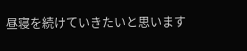昼寝を続けていきたいと思います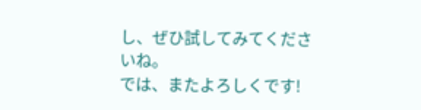し、ぜひ試してみてくださいね。
では、またよろしくです!